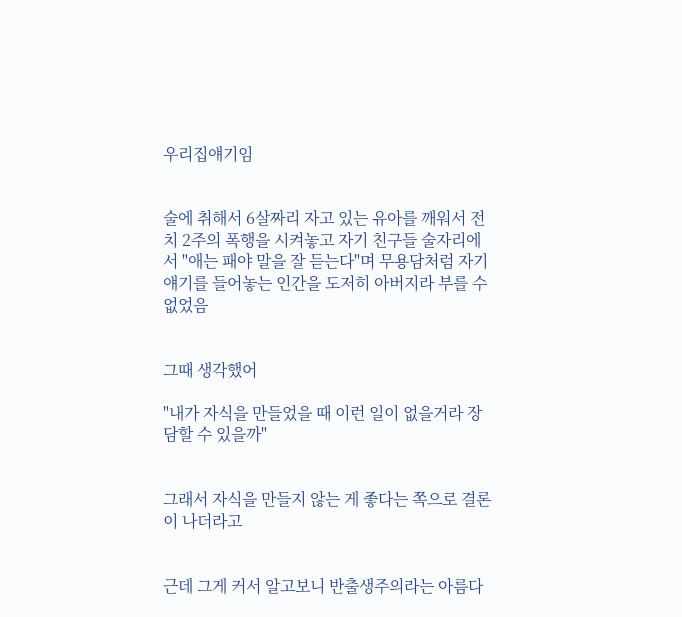우리집얘기임


술에 취해서 6살짜리 자고 있는 유아를 깨워서 전치 2주의 폭행을 시켜놓고 자기 친구들 술자리에서 "애는 패야 말을 잘 듣는다"며 무용담처럼 자기 얘기를 들어놓는 인간을 도저히 아버지라 부를 수 없었음


그때 생각했어

"내가 자식을 만들었을 때 이런 일이 없을거라 장담할 수 있을까"


그래서 자식을 만들지 않는 게 좋다는 쪽으로 결론이 나더라고


근데 그게 커서 알고보니 반출생주의라는 아름다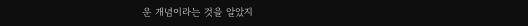운 개념이라는 것을 알았지